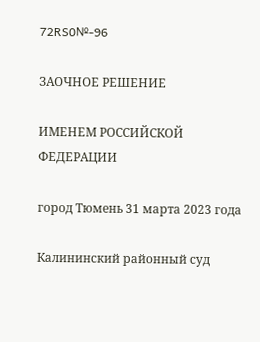72RS0№-96

ЗАОЧНОЕ РЕШЕНИЕ

ИМЕНЕМ РОССИЙСКОЙ ФЕДЕРАЦИИ

город Тюмень 31 марта 2023 года

Калининский районный суд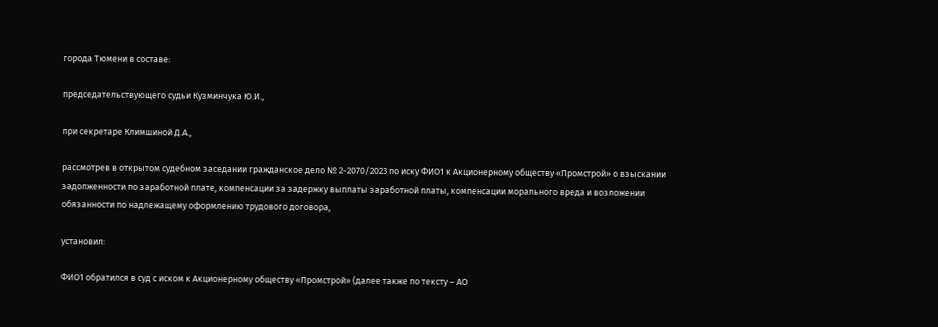города Тюмени в составе:

председательствующего судьи Кузминчука Ю.И.,

при секретаре Климшиной Д.А.,

рассмотрев в открытом судебном заседании гражданское дело № 2-2070/2023 по иску ФИО1 к Акционерному обществу «Промстрой» о взыскании задолженности по заработной плате, компенсации за задержку выплаты заработной платы, компенсации морального вреда и возложении обязанности по надлежащему оформлению трудового договора,

установил:

ФИО1 обратился в суд с иском к Акционерному обществу «Промстрой» (далее также по тексту – АО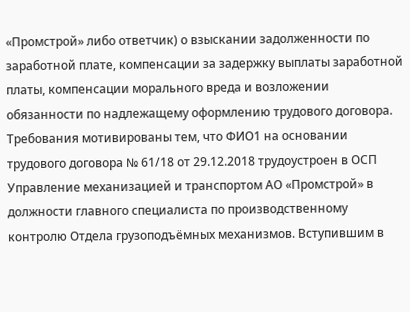«Промстрой» либо ответчик) о взыскании задолженности по заработной плате, компенсации за задержку выплаты заработной платы, компенсации морального вреда и возложении обязанности по надлежащему оформлению трудового договора. Требования мотивированы тем, что ФИО1 на основании трудового договора № 61/18 от 29.12.2018 трудоустроен в ОСП Управление механизацией и транспортом АО «Промстрой» в должности главного специалиста по производственному контролю Отдела грузоподъёмных механизмов. Вступившим в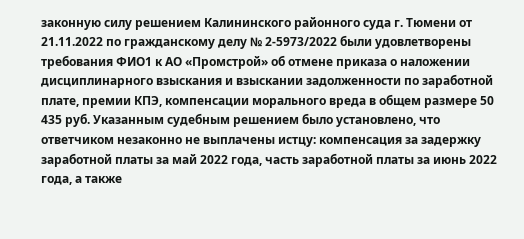законную силу решением Калининского районного суда г. Тюмени от 21.11.2022 по гражданскому делу № 2-5973/2022 были удовлетворены требования ФИО1 к АО «Промстрой» об отмене приказа о наложении дисциплинарного взыскания и взыскании задолженности по заработной плате, премии КПЭ, компенсации морального вреда в общем размере 50 435 руб. Указанным судебным решением было установлено, что ответчиком незаконно не выплачены истцу: компенсация за задержку заработной платы за май 2022 года, часть заработной платы за июнь 2022 года, а также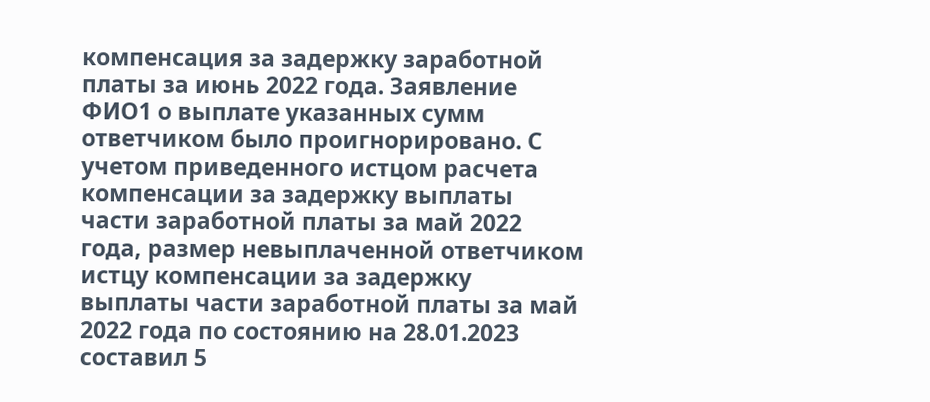компенсация за задержку заработной платы за июнь 2022 года. Заявление ФИО1 о выплате указанных сумм ответчиком было проигнорировано. С учетом приведенного истцом расчета компенсации за задержку выплаты части заработной платы за май 2022 года, размер невыплаченной ответчиком истцу компенсации за задержку выплаты части заработной платы за май 2022 года по состоянию на 28.01.2023 составил 5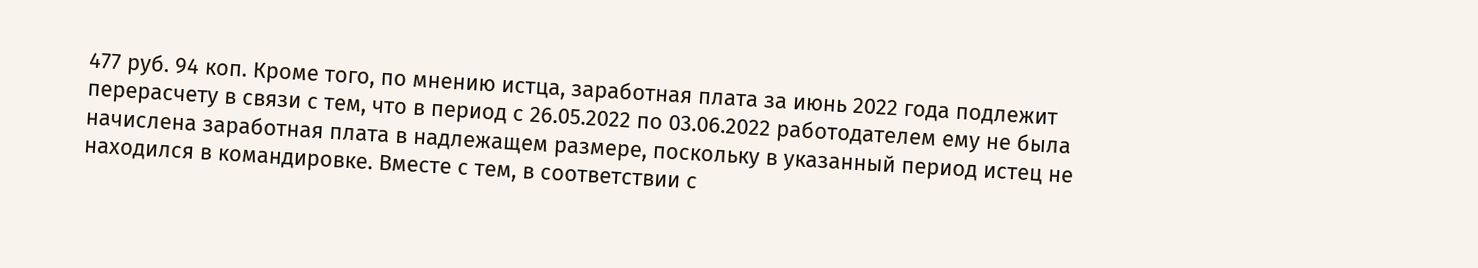477 руб. 94 коп. Кроме того, по мнению истца, заработная плата за июнь 2022 года подлежит перерасчету в связи с тем, что в период с 26.05.2022 по 03.06.2022 работодателем ему не была начислена заработная плата в надлежащем размере, поскольку в указанный период истец не находился в командировке. Вместе с тем, в соответствии с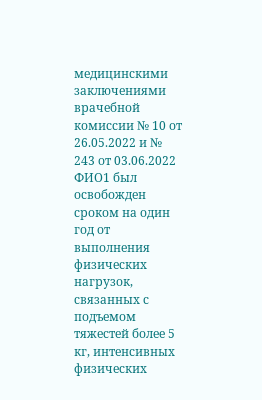медицинскими заключениями врачебной комиссии № 10 от 26.05.2022 и № 243 от 03.06.2022 ФИО1 был освобожден сроком на один год от выполнения физических нагрузок, связанных с подъемом тяжестей более 5 кг, интенсивных физических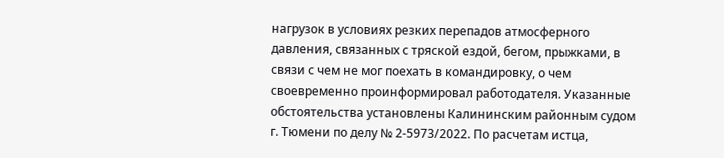нагрузок в условиях резких перепадов атмосферного давления, связанных с тряской ездой, бегом, прыжками, в связи с чем не мог поехать в командировку, о чем своевременно проинформировал работодателя. Указанные обстоятельства установлены Калининским районным судом г. Тюмени по делу № 2-5973/2022. По расчетам истца,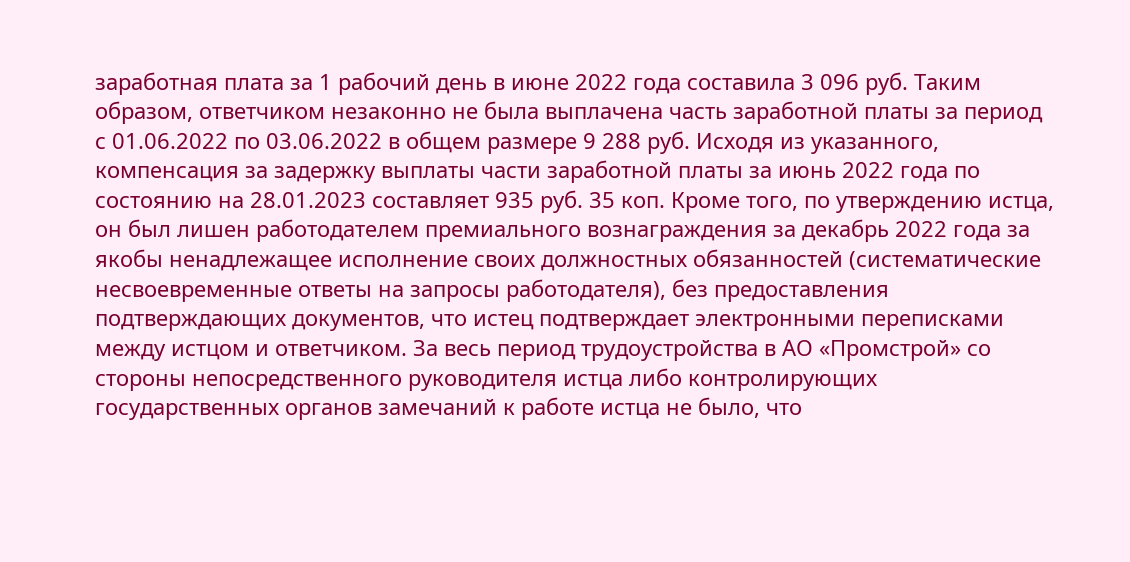заработная плата за 1 рабочий день в июне 2022 года составила 3 096 руб. Таким образом, ответчиком незаконно не была выплачена часть заработной платы за период с 01.06.2022 по 03.06.2022 в общем размере 9 288 руб. Исходя из указанного, компенсация за задержку выплаты части заработной платы за июнь 2022 года по состоянию на 28.01.2023 составляет 935 руб. 35 коп. Кроме того, по утверждению истца, он был лишен работодателем премиального вознаграждения за декабрь 2022 года за якобы ненадлежащее исполнение своих должностных обязанностей (систематические несвоевременные ответы на запросы работодателя), без предоставления подтверждающих документов, что истец подтверждает электронными переписками между истцом и ответчиком. За весь период трудоустройства в АО «Промстрой» со стороны непосредственного руководителя истца либо контролирующих государственных органов замечаний к работе истца не было, что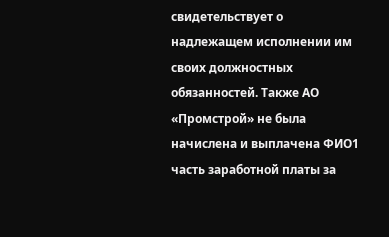свидетельствует о надлежащем исполнении им своих должностных обязанностей. Также АО «Промстрой» не была начислена и выплачена ФИО1 часть заработной платы за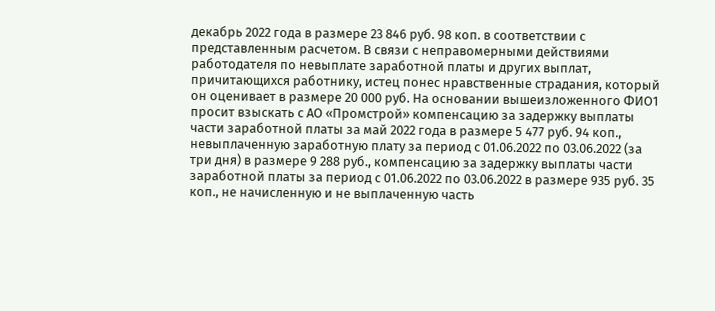декабрь 2022 года в размере 23 846 руб. 98 коп. в соответствии с представленным расчетом. В связи с неправомерными действиями работодателя по невыплате заработной платы и других выплат, причитающихся работнику, истец понес нравственные страдания, который он оценивает в размере 20 000 руб. На основании вышеизложенного ФИО1 просит взыскать с АО «Промстрой» компенсацию за задержку выплаты части заработной платы за май 2022 года в размере 5 477 руб. 94 коп., невыплаченную заработную плату за период с 01.06.2022 по 03.06.2022 (за три дня) в размере 9 288 руб., компенсацию за задержку выплаты части заработной платы за период с 01.06.2022 по 03.06.2022 в размере 935 руб. 35 коп., не начисленную и не выплаченную часть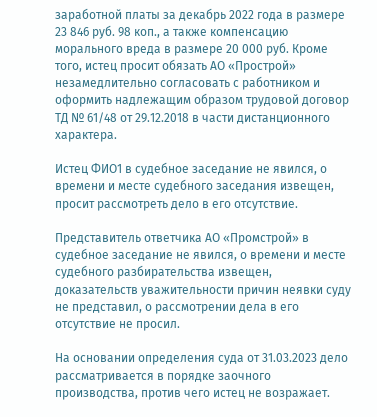заработной платы за декабрь 2022 года в размере 23 846 руб. 98 коп., а также компенсацию морального вреда в размере 20 000 руб. Кроме того, истец просит обязать АО «Прострой» незамедлительно согласовать с работником и оформить надлежащим образом трудовой договор ТД № 61/48 от 29.12.2018 в части дистанционного характера.

Истец ФИО1 в судебное заседание не явился, о времени и месте судебного заседания извещен, просит рассмотреть дело в его отсутствие.

Представитель ответчика АО «Промстрой» в судебное заседание не явился, о времени и месте судебного разбирательства извещен, доказательств уважительности причин неявки суду не представил, о рассмотрении дела в его отсутствие не просил.

На основании определения суда от 31.03.2023 дело рассматривается в порядке заочного производства, против чего истец не возражает.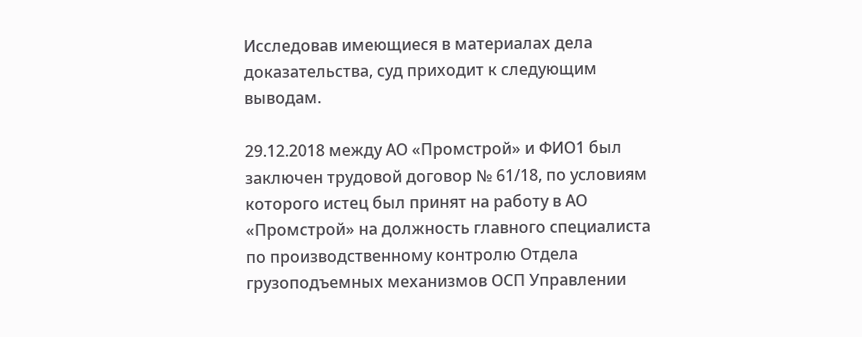Исследовав имеющиеся в материалах дела доказательства, суд приходит к следующим выводам.

29.12.2018 между АО «Промстрой» и ФИО1 был заключен трудовой договор № 61/18, по условиям которого истец был принят на работу в АО «Промстрой» на должность главного специалиста по производственному контролю Отдела грузоподъемных механизмов ОСП Управлении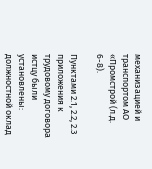механизацией и транспортом АО «Промстрой (л.д. 6-8).

Пунктами 2.1, 2.2, 2.3 приложения к трудовому договора истцу были установлены: должностной оклад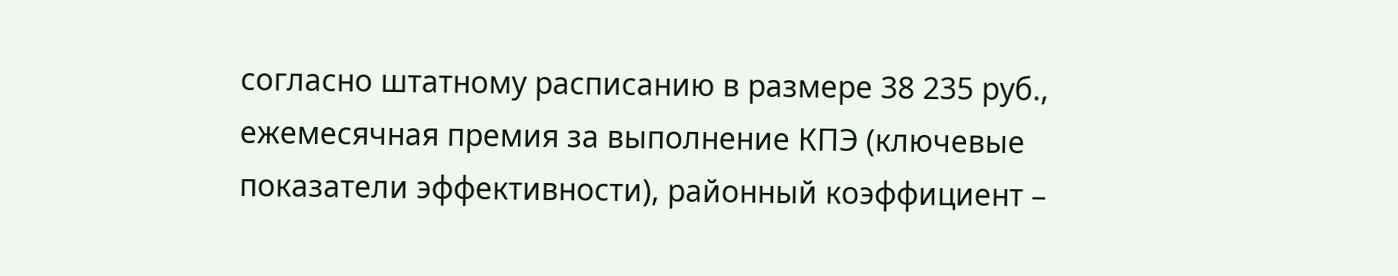согласно штатному расписанию в размере 38 235 руб., ежемесячная премия за выполнение КПЭ (ключевые показатели эффективности), районный коэффициент –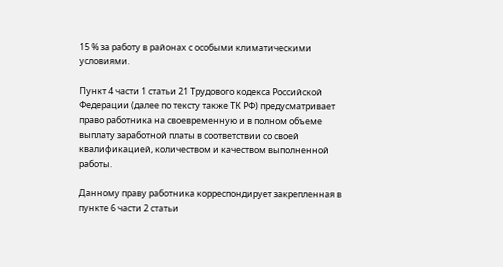15 % за работу в районах с особыми климатическими условиями.

Пункт 4 части 1 статьи 21 Трудового кодекса Российской Федерации (далее по тексту также ТК РФ) предусматривает право работника на своевременную и в полном объеме выплату заработной платы в соответствии со своей квалификацией, количеством и качеством выполненной работы.

Данному праву работника корреспондирует закрепленная в пункте 6 части 2 статьи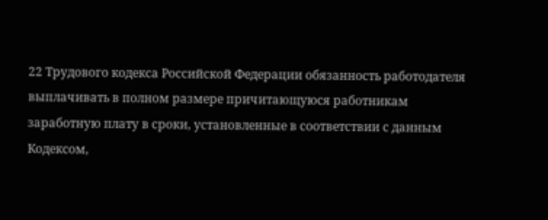22 Трудового кодекса Российской Федерации обязанность работодателя выплачивать в полном размере причитающуюся работникам заработную плату в сроки, установленные в соответствии с данным Кодексом,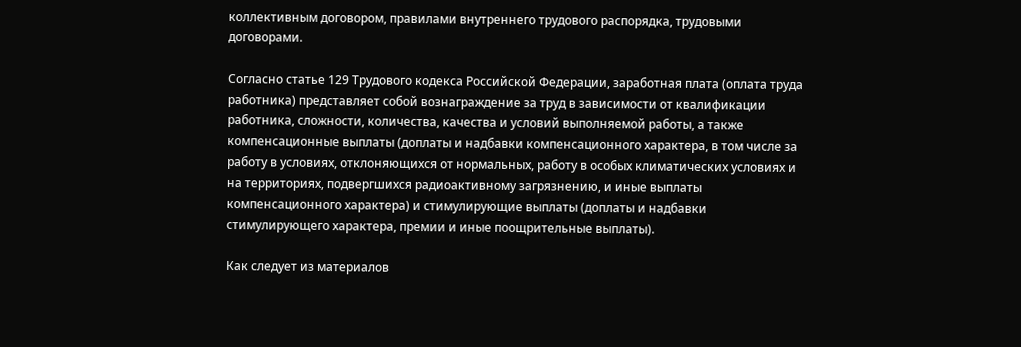коллективным договором, правилами внутреннего трудового распорядка, трудовыми договорами.

Согласно статье 129 Трудового кодекса Российской Федерации, заработная плата (оплата труда работника) представляет собой вознаграждение за труд в зависимости от квалификации работника, сложности, количества, качества и условий выполняемой работы, а также компенсационные выплаты (доплаты и надбавки компенсационного характера, в том числе за работу в условиях, отклоняющихся от нормальных, работу в особых климатических условиях и на территориях, подвергшихся радиоактивному загрязнению, и иные выплаты компенсационного характера) и стимулирующие выплаты (доплаты и надбавки стимулирующего характера, премии и иные поощрительные выплаты).

Как следует из материалов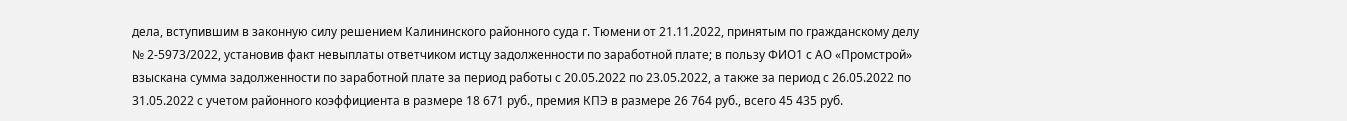дела, вступившим в законную силу решением Калининского районного суда г. Тюмени от 21.11.2022, принятым по гражданскому делу № 2-5973/2022, установив факт невыплаты ответчиком истцу задолженности по заработной плате; в пользу ФИО1 с АО «Промстрой» взыскана сумма задолженности по заработной плате за период работы с 20.05.2022 по 23.05.2022, а также за период с 26.05.2022 по 31.05.2022 с учетом районного коэффициента в размере 18 671 руб., премия КПЭ в размере 26 764 руб., всего 45 435 руб.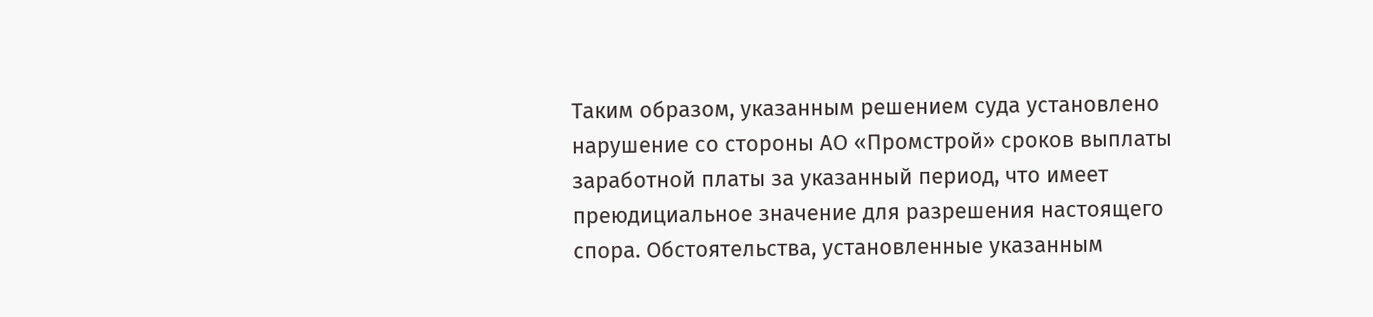Таким образом, указанным решением суда установлено нарушение со стороны АО «Промстрой» сроков выплаты заработной платы за указанный период, что имеет преюдициальное значение для разрешения настоящего спора. Обстоятельства, установленные указанным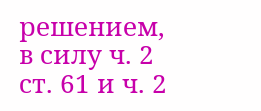решением, в силу ч. 2 ст. 61 и ч. 2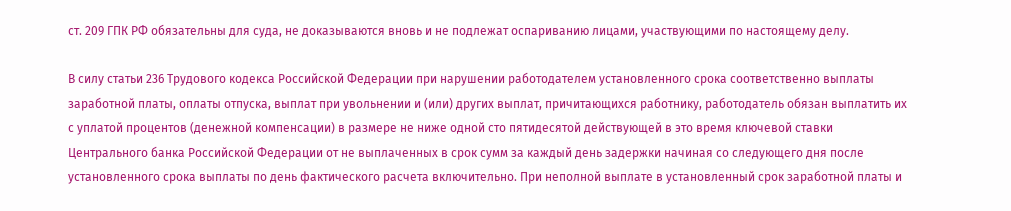ст. 209 ГПК РФ обязательны для суда, не доказываются вновь и не подлежат оспариванию лицами, участвующими по настоящему делу.

В силу статьи 236 Трудового кодекса Российской Федерации при нарушении работодателем установленного срока соответственно выплаты заработной платы, оплаты отпуска, выплат при увольнении и (или) других выплат, причитающихся работнику, работодатель обязан выплатить их с уплатой процентов (денежной компенсации) в размере не ниже одной сто пятидесятой действующей в это время ключевой ставки Центрального банка Российской Федерации от не выплаченных в срок сумм за каждый день задержки начиная со следующего дня после установленного срока выплаты по день фактического расчета включительно. При неполной выплате в установленный срок заработной платы и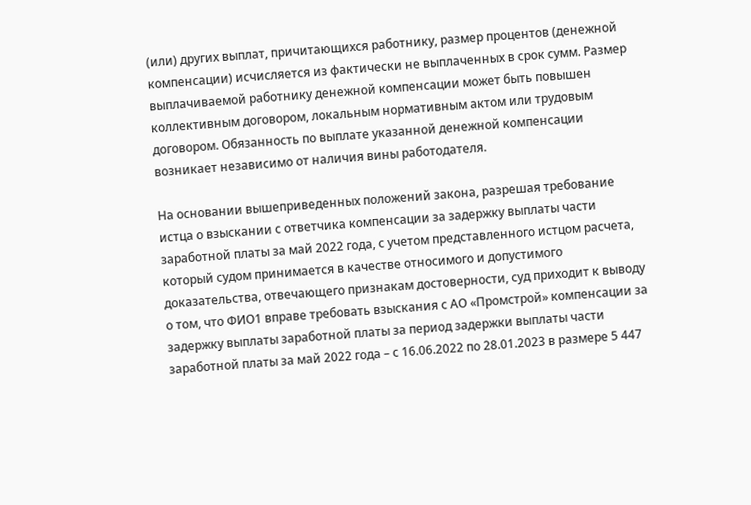(или) других выплат, причитающихся работнику, размер процентов (денежной компенсации) исчисляется из фактически не выплаченных в срок сумм. Размер выплачиваемой работнику денежной компенсации может быть повышен коллективным договором, локальным нормативным актом или трудовым договором. Обязанность по выплате указанной денежной компенсации возникает независимо от наличия вины работодателя.

На основании вышеприведенных положений закона, разрешая требование истца о взыскании с ответчика компенсации за задержку выплаты части заработной платы за май 2022 года, с учетом представленного истцом расчета, который судом принимается в качестве относимого и допустимого доказательства, отвечающего признакам достоверности, суд приходит к выводу о том, что ФИО1 вправе требовать взыскания с АО «Промстрой» компенсации за задержку выплаты заработной платы за период задержки выплаты части заработной платы за май 2022 года – с 16.06.2022 по 28.01.2023 в размере 5 447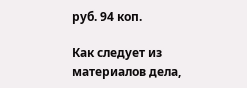руб. 94 коп.

Как следует из материалов дела,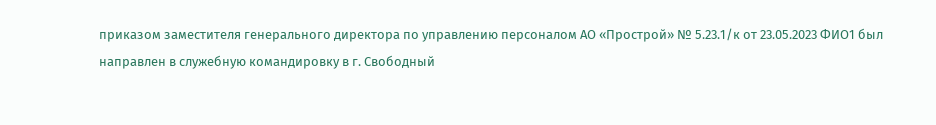приказом заместителя генерального директора по управлению персоналом АО «Прострой» № 5.23.1/к от 23.05.2023 ФИО1 был направлен в служебную командировку в г. Свободный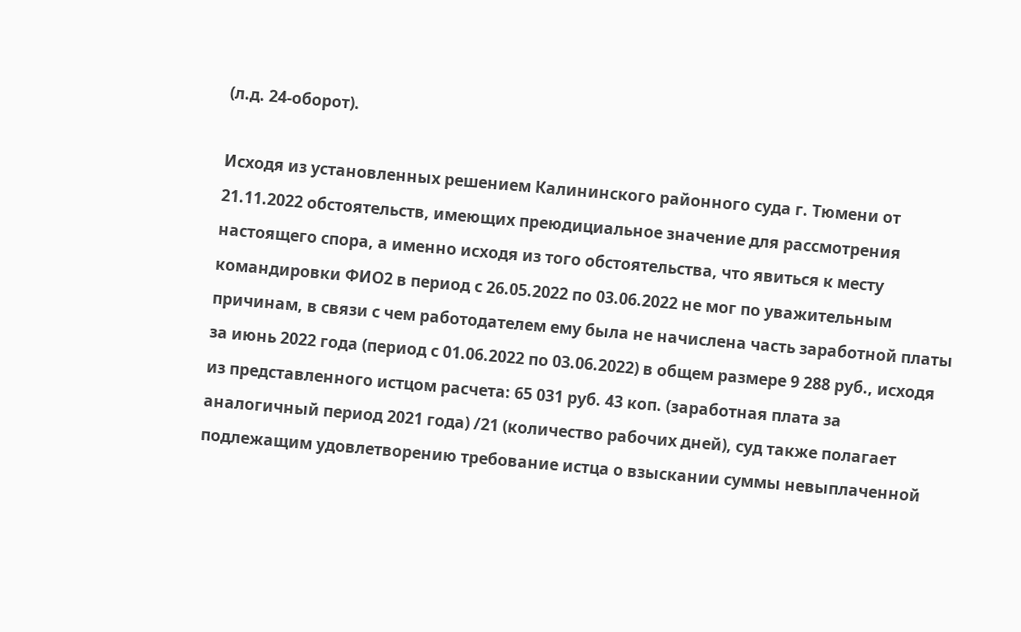(л.д. 24-оборот).

Исходя из установленных решением Калининского районного суда г. Тюмени от 21.11.2022 обстоятельств, имеющих преюдициальное значение для рассмотрения настоящего спора, а именно исходя из того обстоятельства, что явиться к месту командировки ФИО2 в период с 26.05.2022 по 03.06.2022 не мог по уважительным причинам, в связи с чем работодателем ему была не начислена часть заработной платы за июнь 2022 года (период с 01.06.2022 по 03.06.2022) в общем размере 9 288 руб., исходя из представленного истцом расчета: 65 031 руб. 43 коп. (заработная плата за аналогичный период 2021 года) /21 (количество рабочих дней), суд также полагает подлежащим удовлетворению требование истца о взыскании суммы невыплаченной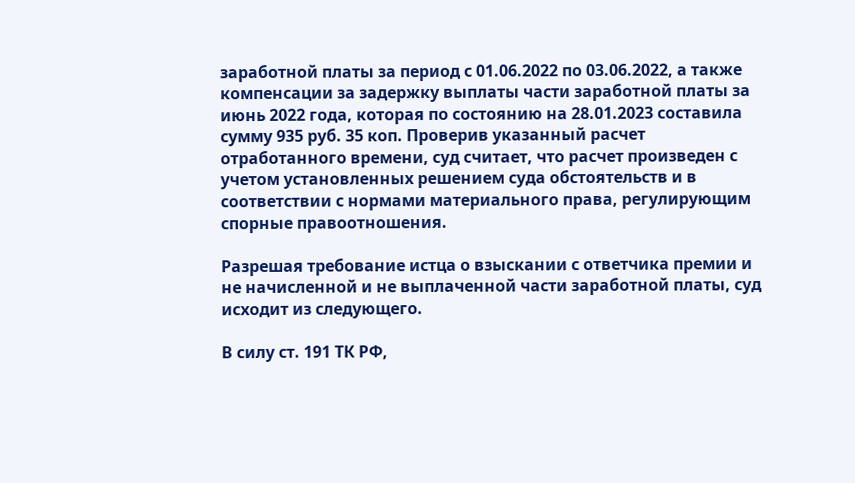заработной платы за период с 01.06.2022 по 03.06.2022, а также компенсации за задержку выплаты части заработной платы за июнь 2022 года, которая по состоянию на 28.01.2023 составила сумму 935 руб. 35 коп. Проверив указанный расчет отработанного времени, суд считает, что расчет произведен с учетом установленных решением суда обстоятельств и в соответствии с нормами материального права, регулирующим спорные правоотношения.

Разрешая требование истца о взыскании с ответчика премии и не начисленной и не выплаченной части заработной платы, суд исходит из следующего.

В силу ст. 191 ТК РФ,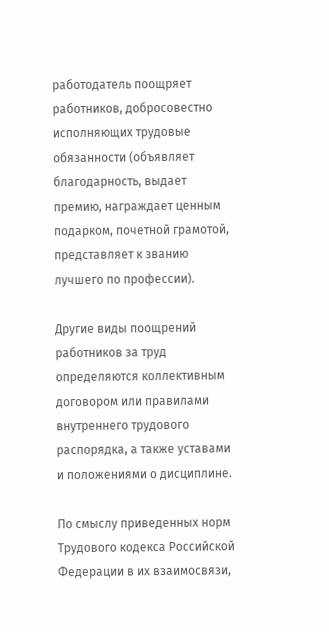работодатель поощряет работников, добросовестно исполняющих трудовые обязанности (объявляет благодарность, выдает премию, награждает ценным подарком, почетной грамотой, представляет к званию лучшего по профессии).

Другие виды поощрений работников за труд определяются коллективным договором или правилами внутреннего трудового распорядка, а также уставами и положениями о дисциплине.

По смыслу приведенных норм Трудового кодекса Российской Федерации в их взаимосвязи,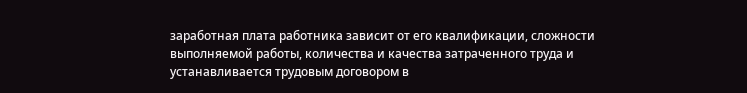заработная плата работника зависит от его квалификации, сложности выполняемой работы, количества и качества затраченного труда и устанавливается трудовым договором в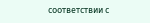соответствии с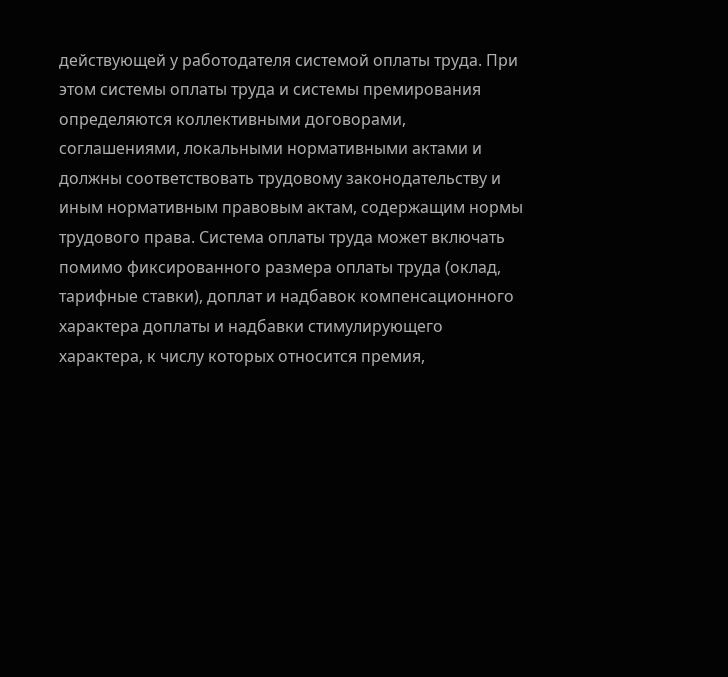действующей у работодателя системой оплаты труда. При этом системы оплаты труда и системы премирования определяются коллективными договорами, соглашениями, локальными нормативными актами и должны соответствовать трудовому законодательству и иным нормативным правовым актам, содержащим нормы трудового права. Система оплаты труда может включать помимо фиксированного размера оплаты труда (оклад, тарифные ставки), доплат и надбавок компенсационного характера доплаты и надбавки стимулирующего характера, к числу которых относится премия,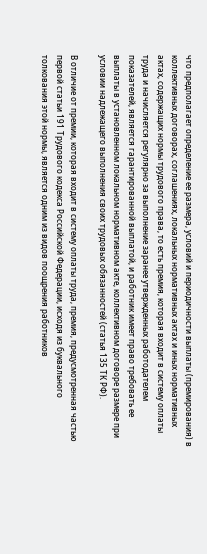что предполагает определение ее размера, условий и периодичности выплаты (премирования) в коллективных договорах, соглашениях, локальных нормативных актах и иных нормативных актах, содержащих нормы трудового права, то есть премия, которая входит в систему оплаты труда и начисляется регулярно за выполнение заранее утвержденных работодателем показателей, является гарантированной выплатой, и работник имеет право требовать ее выплаты в установленном локальном нормативном акте, коллективном договоре размере при условии надлежащего выполнения своих трудовых обязанностей (статья 135 ТК РФ).

В отличие от премии, которая входит в систему оплаты труда, премия, предусмотренная частью первой статьи 191 Трудового кодекса Российской Федерации, исходя из буквального толкования этой нормы, является одним из видов поощрения работников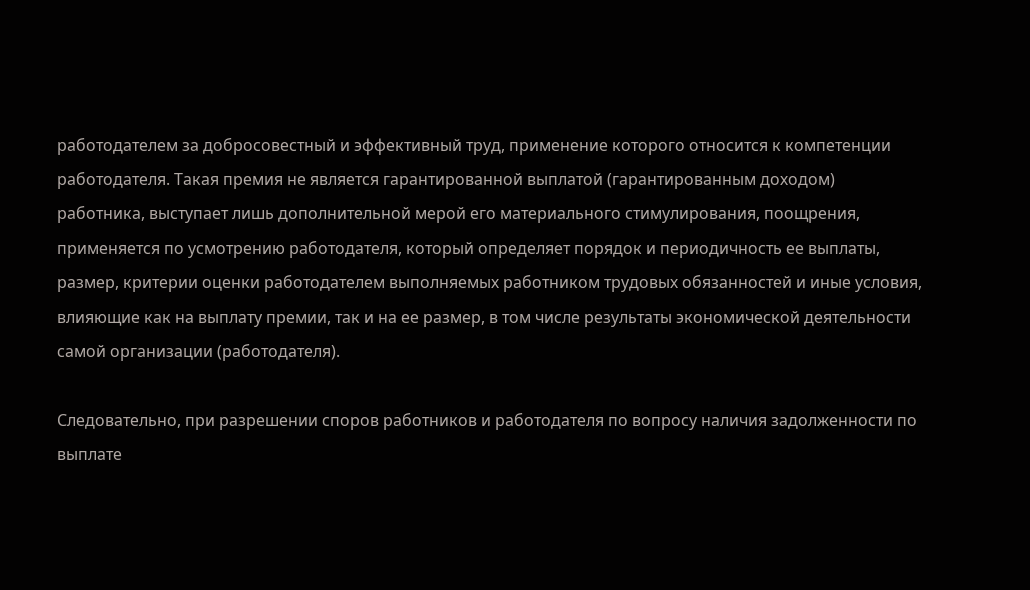работодателем за добросовестный и эффективный труд, применение которого относится к компетенции работодателя. Такая премия не является гарантированной выплатой (гарантированным доходом) работника, выступает лишь дополнительной мерой его материального стимулирования, поощрения, применяется по усмотрению работодателя, который определяет порядок и периодичность ее выплаты, размер, критерии оценки работодателем выполняемых работником трудовых обязанностей и иные условия, влияющие как на выплату премии, так и на ее размер, в том числе результаты экономической деятельности самой организации (работодателя).

Следовательно, при разрешении споров работников и работодателя по вопросу наличия задолженности по выплате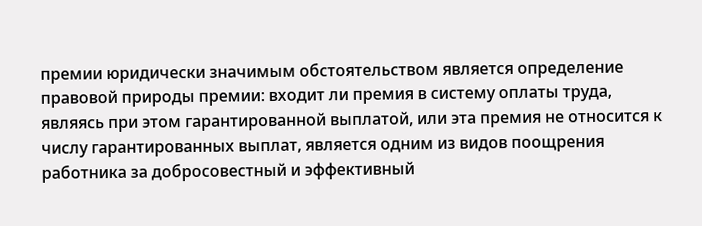премии юридически значимым обстоятельством является определение правовой природы премии: входит ли премия в систему оплаты труда, являясь при этом гарантированной выплатой, или эта премия не относится к числу гарантированных выплат, является одним из видов поощрения работника за добросовестный и эффективный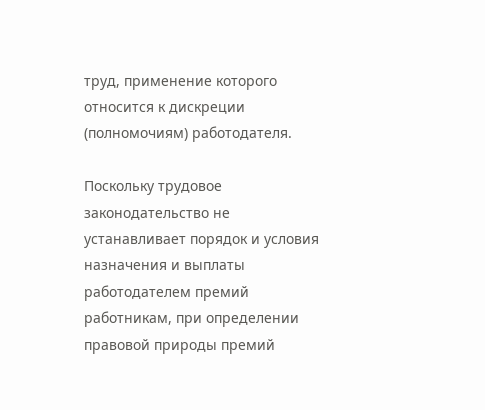труд, применение которого относится к дискреции (полномочиям) работодателя.

Поскольку трудовое законодательство не устанавливает порядок и условия назначения и выплаты работодателем премий работникам, при определении правовой природы премий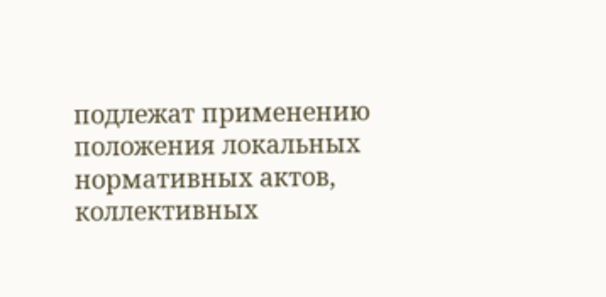подлежат применению положения локальных нормативных актов, коллективных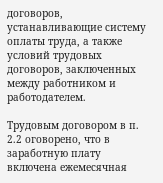договоров, устанавливающие систему оплаты труда, а также условий трудовых договоров, заключенных между работником и работодателем.

Трудовым договором в п. 2.2 оговорено, что в заработную плату включена ежемесячная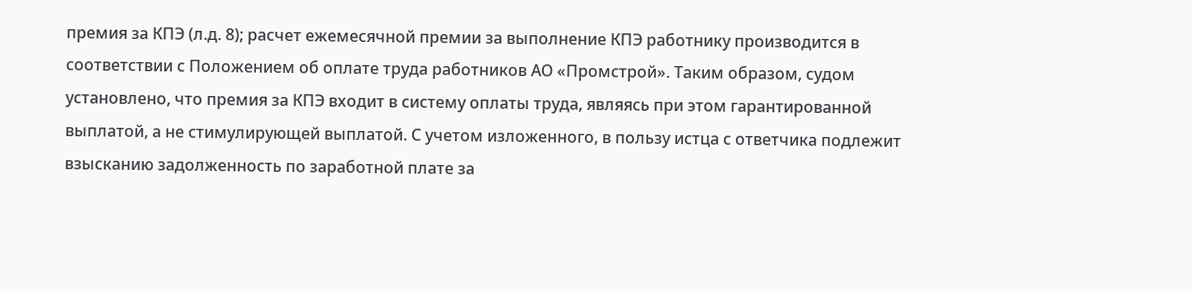премия за КПЭ (л.д. 8); расчет ежемесячной премии за выполнение КПЭ работнику производится в соответствии с Положением об оплате труда работников АО «Промстрой». Таким образом, судом установлено, что премия за КПЭ входит в систему оплаты труда, являясь при этом гарантированной выплатой, а не стимулирующей выплатой. С учетом изложенного, в пользу истца с ответчика подлежит взысканию задолженность по заработной плате за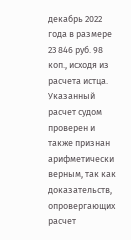декабрь 2022 года в размере 23 846 руб. 98 коп., исходя из расчета истца. Указанный расчет судом проверен и также признан арифметически верным, так как доказательств, опровергающих расчет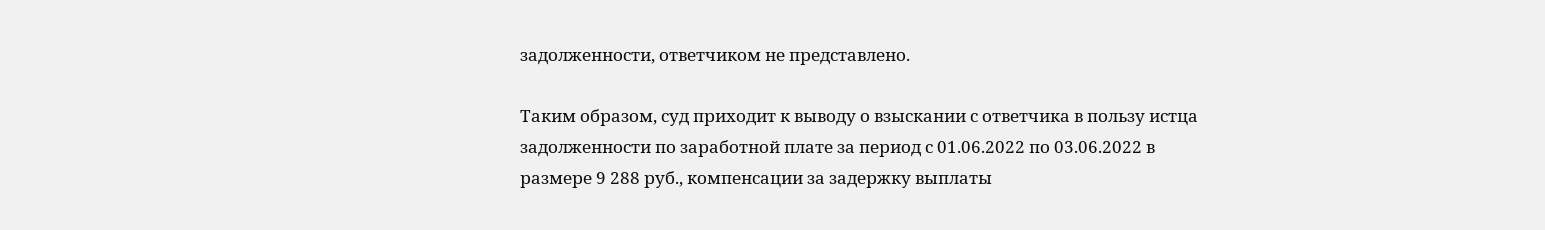задолженности, ответчиком не представлено.

Таким образом, суд приходит к выводу о взыскании с ответчика в пользу истца задолженности по заработной плате за период с 01.06.2022 по 03.06.2022 в размере 9 288 руб., компенсации за задержку выплаты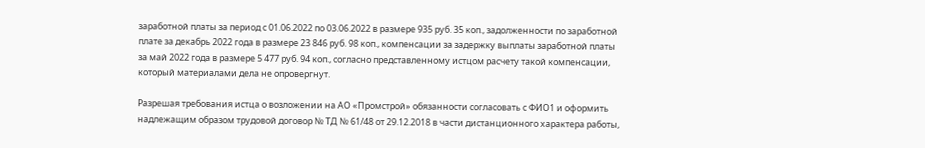заработной платы за период с 01.06.2022 по 03.06.2022 в размере 935 руб. 35 коп., задолженности по заработной плате за декабрь 2022 года в размере 23 846 руб. 98 коп., компенсации за задержку выплаты заработной платы за май 2022 года в размере 5 477 руб. 94 коп., согласно представленному истцом расчету такой компенсации, который материалами дела не опровергнут.

Разрешая требования истца о возложении на АО «Промстрой» обязанности согласовать с ФИО1 и оформить надлежащим образом трудовой договор № ТД № 61/48 от 29.12.2018 в части дистанционного характера работы,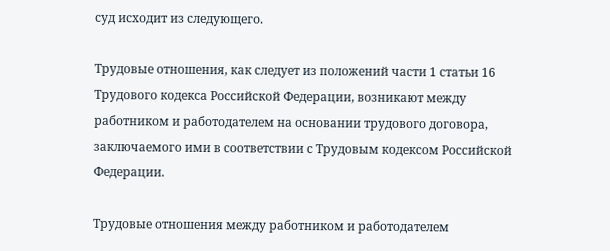суд исходит из следующего.

Трудовые отношения, как следует из положений части 1 статьи 16 Трудового кодекса Российской Федерации, возникают между работником и работодателем на основании трудового договора, заключаемого ими в соответствии с Трудовым кодексом Российской Федерации.

Трудовые отношения между работником и работодателем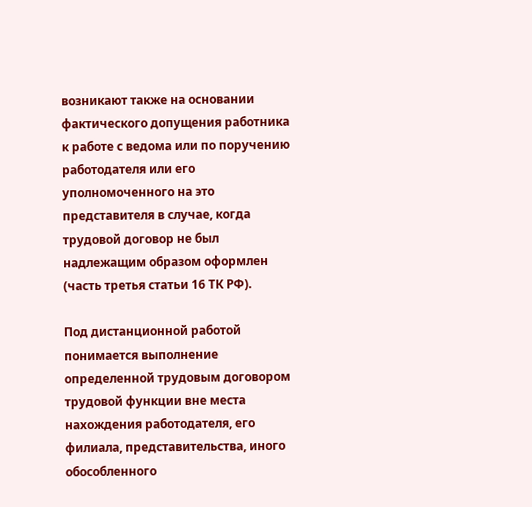возникают также на основании фактического допущения работника к работе с ведома или по поручению работодателя или его уполномоченного на это представителя в случае, когда трудовой договор не был надлежащим образом оформлен (часть третья статьи 16 ТК РФ).

Под дистанционной работой понимается выполнение определенной трудовым договором трудовой функции вне места нахождения работодателя, его филиала, представительства, иного обособленного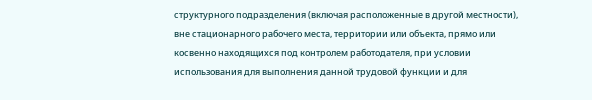структурного подразделения (включая расположенные в другой местности), вне стационарного рабочего места, территории или объекта, прямо или косвенно находящихся под контролем работодателя, при условии использования для выполнения данной трудовой функции и для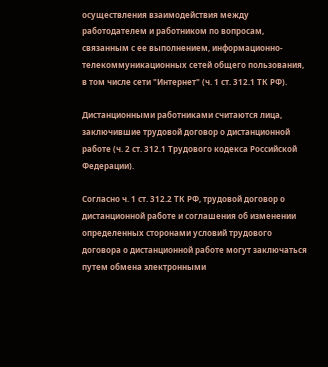осуществления взаимодействия между работодателем и работником по вопросам, связанным с ее выполнением, информационно-телекоммуникационных сетей общего пользования, в том числе сети "Интернет" (ч. 1 ст. 312.1 ТК РФ).

Дистанционными работниками считаются лица, заключившие трудовой договор о дистанционной работе (ч. 2 ст. 312.1 Трудового кодекса Российской Федерации).

Согласно ч. 1 ст. 312.2 ТК РФ, трудовой договор о дистанционной работе и соглашения об изменении определенных сторонами условий трудового договора о дистанционной работе могут заключаться путем обмена электронными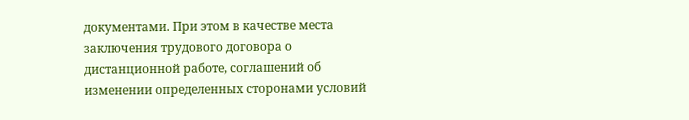документами. При этом в качестве места заключения трудового договора о дистанционной работе, соглашений об изменении определенных сторонами условий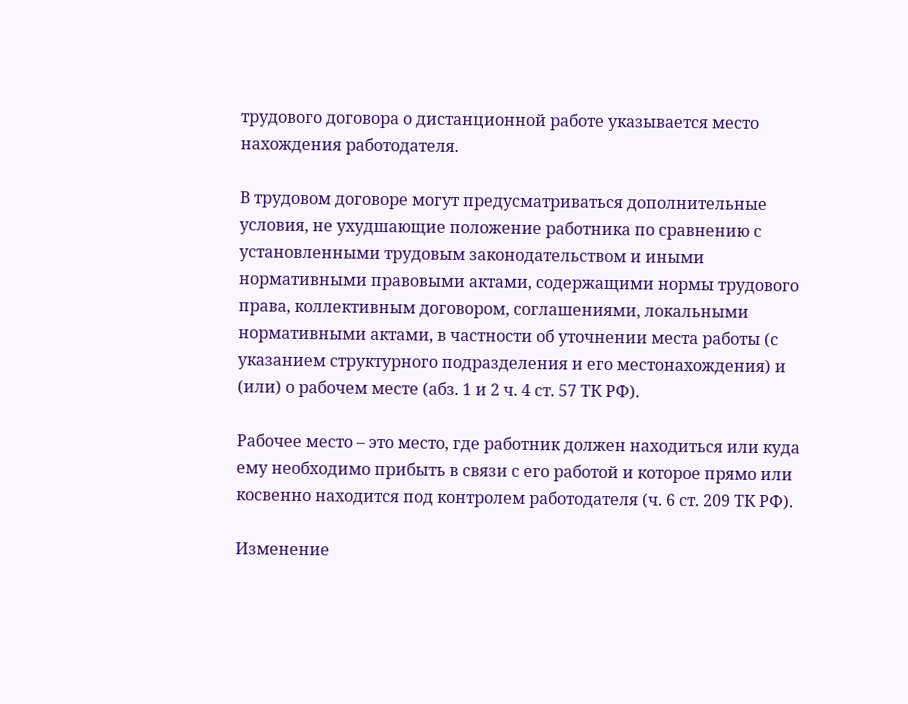трудового договора о дистанционной работе указывается место нахождения работодателя.

В трудовом договоре могут предусматриваться дополнительные условия, не ухудшающие положение работника по сравнению с установленными трудовым законодательством и иными нормативными правовыми актами, содержащими нормы трудового права, коллективным договором, соглашениями, локальными нормативными актами, в частности об уточнении места работы (с указанием структурного подразделения и его местонахождения) и (или) о рабочем месте (абз. 1 и 2 ч. 4 ст. 57 ТК РФ).

Рабочее место – это место, где работник должен находиться или куда ему необходимо прибыть в связи с его работой и которое прямо или косвенно находится под контролем работодателя (ч. 6 ст. 209 ТК РФ).

Изменение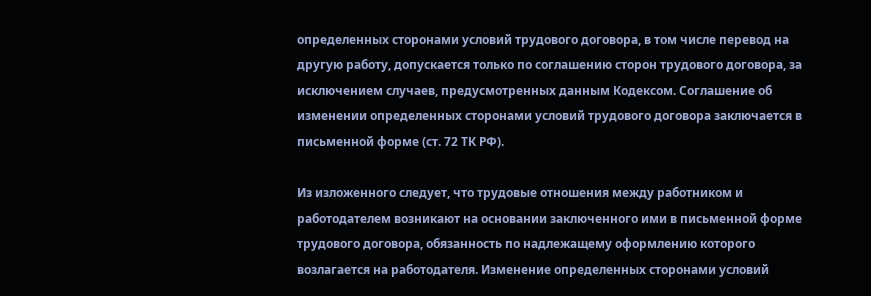определенных сторонами условий трудового договора, в том числе перевод на другую работу, допускается только по соглашению сторон трудового договора, за исключением случаев, предусмотренных данным Кодексом. Соглашение об изменении определенных сторонами условий трудового договора заключается в письменной форме (ст. 72 ТК РФ).

Из изложенного следует, что трудовые отношения между работником и работодателем возникают на основании заключенного ими в письменной форме трудового договора, обязанность по надлежащему оформлению которого возлагается на работодателя. Изменение определенных сторонами условий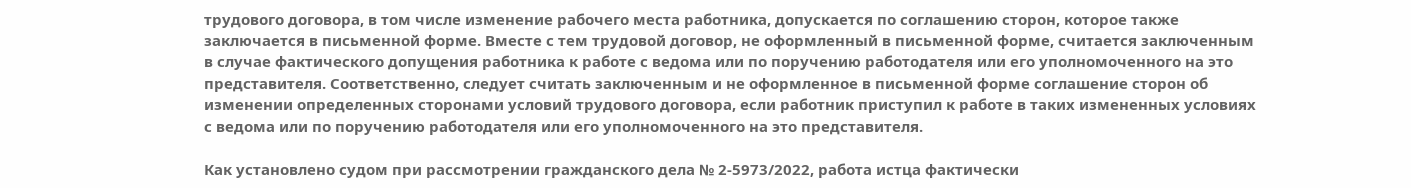трудового договора, в том числе изменение рабочего места работника, допускается по соглашению сторон, которое также заключается в письменной форме. Вместе с тем трудовой договор, не оформленный в письменной форме, считается заключенным в случае фактического допущения работника к работе с ведома или по поручению работодателя или его уполномоченного на это представителя. Соответственно, следует считать заключенным и не оформленное в письменной форме соглашение сторон об изменении определенных сторонами условий трудового договора, если работник приступил к работе в таких измененных условиях с ведома или по поручению работодателя или его уполномоченного на это представителя.

Как установлено судом при рассмотрении гражданского дела № 2-5973/2022, работа истца фактически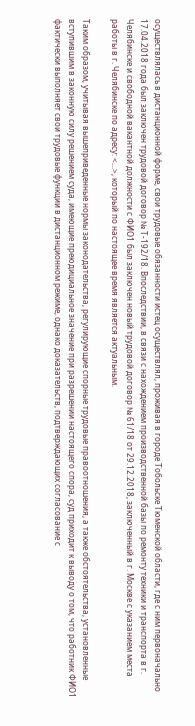осуществлялась в дистанционной форме, свои трудовые обязанности истец осуществлял, проживая в городе Тобольске Тюменской области, где с ним первоначально 17.04.2018 года был заключен трудовой договор № Т-192/18. Впоследствии, в связи с нахождением производственной базы по ремонту техники и транспорта в г. Челябинске и свободной вакантной должности с ФИО1 был заключен новый трудовой договор № 61/18 от 29.12.2018, заключенный в г. Москве с указанием места работы в г. Челябинске по адресу: <...>, который по настоящее время является актуальным.

Таким образом, учитывая вышеприведенные нормы законодательства, регулирующие спорные трудовые правоотношения, а также обстоятельства, установленные вступившим в законную силу решением суда, имеющие преюдициальное значение при разрешении настоящего спора, суд приходит к выводу о том, что работник ФИО1 фактически выполняет свои трудовые функции в дистанционном режиме, однако доказательств, подтверждающих согласование с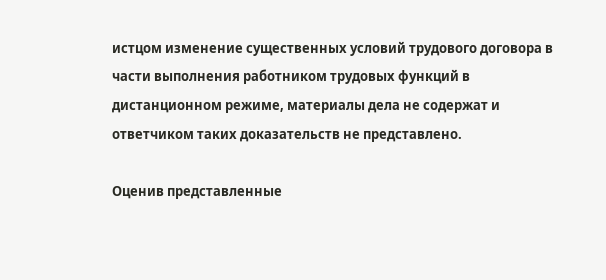истцом изменение существенных условий трудового договора в части выполнения работником трудовых функций в дистанционном режиме, материалы дела не содержат и ответчиком таких доказательств не представлено.

Оценив представленные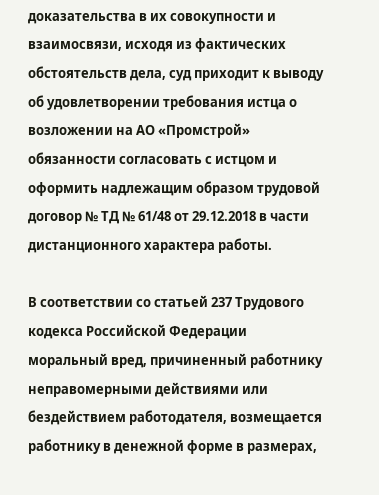доказательства в их совокупности и взаимосвязи, исходя из фактических обстоятельств дела, суд приходит к выводу об удовлетворении требования истца о возложении на АО «Промстрой» обязанности согласовать с истцом и оформить надлежащим образом трудовой договор № ТД № 61/48 от 29.12.2018 в части дистанционного характера работы.

В соответствии со статьей 237 Трудового кодекса Российской Федерации моральный вред, причиненный работнику неправомерными действиями или бездействием работодателя, возмещается работнику в денежной форме в размерах,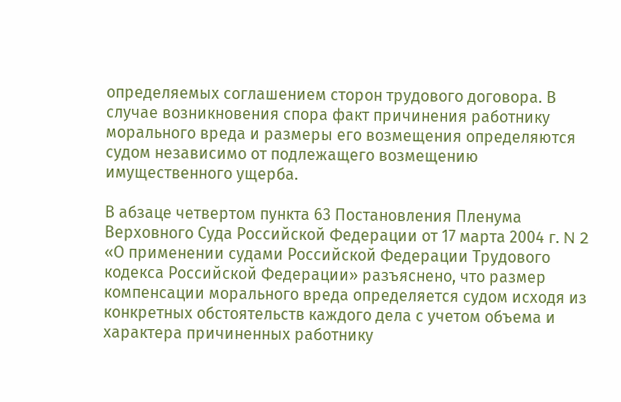определяемых соглашением сторон трудового договора. В случае возникновения спора факт причинения работнику морального вреда и размеры его возмещения определяются судом независимо от подлежащего возмещению имущественного ущерба.

В абзаце четвертом пункта 63 Постановления Пленума Верховного Суда Российской Федерации от 17 марта 2004 г. N 2 «О применении судами Российской Федерации Трудового кодекса Российской Федерации» разъяснено, что размер компенсации морального вреда определяется судом исходя из конкретных обстоятельств каждого дела с учетом объема и характера причиненных работнику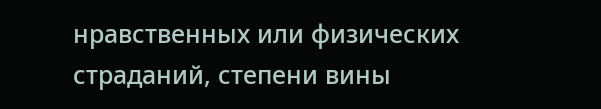нравственных или физических страданий, степени вины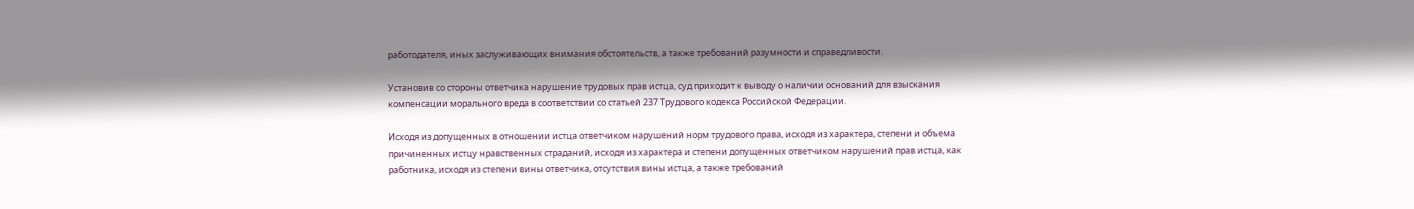работодателя, иных заслуживающих внимания обстоятельств, а также требований разумности и справедливости.

Установив со стороны ответчика нарушение трудовых прав истца, суд приходит к выводу о наличии оснований для взыскания компенсации морального вреда в соответствии со статьей 237 Трудового кодекса Российской Федерации.

Исходя из допущенных в отношении истца ответчиком нарушений норм трудового права, исходя из характера, степени и объема причиненных истцу нравственных страданий, исходя из характера и степени допущенных ответчиком нарушений прав истца, как работника, исходя из степени вины ответчика, отсутствия вины истца, а также требований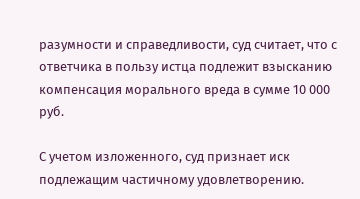разумности и справедливости, суд считает, что с ответчика в пользу истца подлежит взысканию компенсация морального вреда в сумме 10 000 руб.

С учетом изложенного, суд признает иск подлежащим частичному удовлетворению.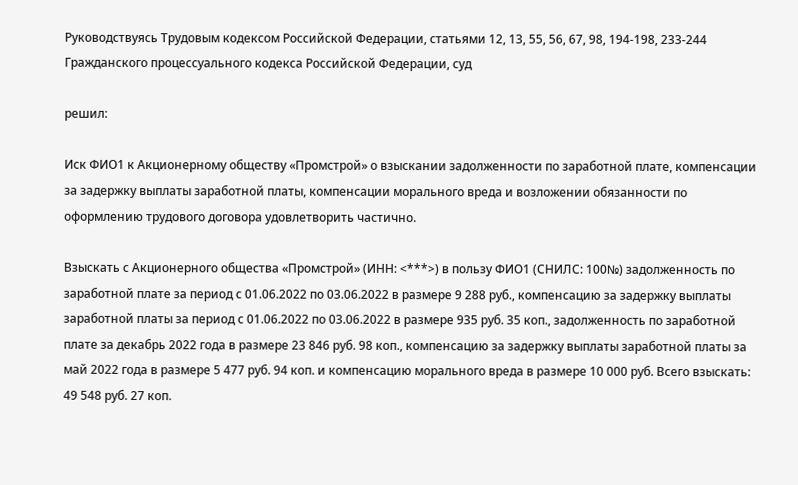Руководствуясь Трудовым кодексом Российской Федерации, статьями 12, 13, 55, 56, 67, 98, 194-198, 233-244 Гражданского процессуального кодекса Российской Федерации, суд

решил:

Иск ФИО1 к Акционерному обществу «Промстрой» о взыскании задолженности по заработной плате, компенсации за задержку выплаты заработной платы, компенсации морального вреда и возложении обязанности по оформлению трудового договора удовлетворить частично.

Взыскать с Акционерного общества «Промстрой» (ИНН: <***>) в пользу ФИО1 (СНИЛС: 100№) задолженность по заработной плате за период с 01.06.2022 по 03.06.2022 в размере 9 288 руб., компенсацию за задержку выплаты заработной платы за период с 01.06.2022 по 03.06.2022 в размере 935 руб. 35 коп., задолженность по заработной плате за декабрь 2022 года в размере 23 846 руб. 98 коп., компенсацию за задержку выплаты заработной платы за май 2022 года в размере 5 477 руб. 94 коп. и компенсацию морального вреда в размере 10 000 руб. Всего взыскать: 49 548 руб. 27 коп.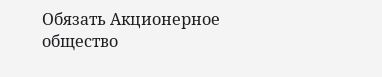Обязать Акционерное общество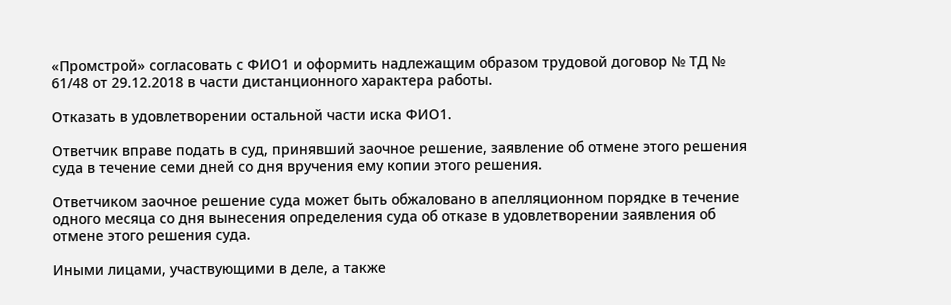«Промстрой» согласовать с ФИО1 и оформить надлежащим образом трудовой договор № ТД № 61/48 от 29.12.2018 в части дистанционного характера работы.

Отказать в удовлетворении остальной части иска ФИО1.

Ответчик вправе подать в суд, принявший заочное решение, заявление об отмене этого решения суда в течение семи дней со дня вручения ему копии этого решения.

Ответчиком заочное решение суда может быть обжаловано в апелляционном порядке в течение одного месяца со дня вынесения определения суда об отказе в удовлетворении заявления об отмене этого решения суда.

Иными лицами, участвующими в деле, а также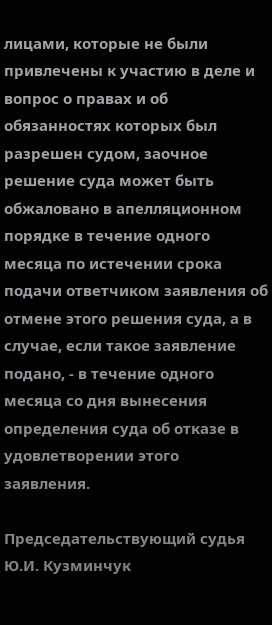лицами, которые не были привлечены к участию в деле и вопрос о правах и об обязанностях которых был разрешен судом, заочное решение суда может быть обжаловано в апелляционном порядке в течение одного месяца по истечении срока подачи ответчиком заявления об отмене этого решения суда, а в случае, если такое заявление подано, - в течение одного месяца со дня вынесения определения суда об отказе в удовлетворении этого заявления.

Председательствующий судья Ю.И. Кузминчук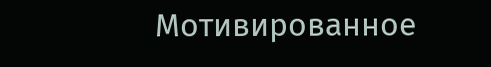Мотивированное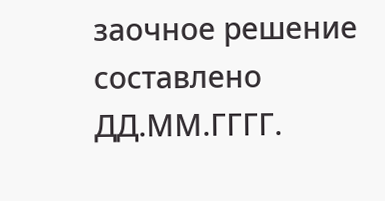заочное решение составлено ДД.ММ.ГГГГ.